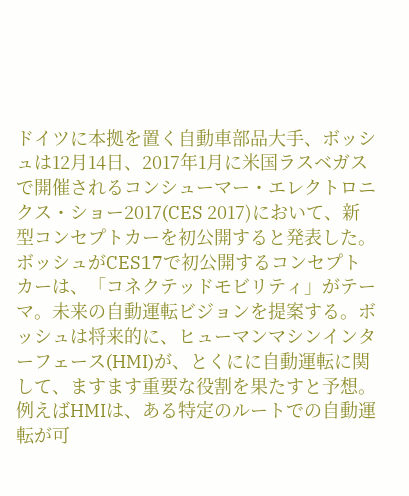ドイツに本拠を置く自動車部品大手、ボッシュは12月14日、2017年1月に米国ラスベガスで開催されるコンシューマー・エレクトロニクス・ショー2017(CES 2017)において、新型コンセプトカーを初公開すると発表した。ボッシュがCES17で初公開するコンセプトカーは、「コネクテッドモビリティ」がテーマ。未来の自動運転ビジョンを提案する。ボッシュは将来的に、ヒューマンマシンインターフェース(HMI)が、とくにに自動運転に関して、ますます重要な役割を果たすと予想。例えばHMIは、ある特定のルートでの自動運転が可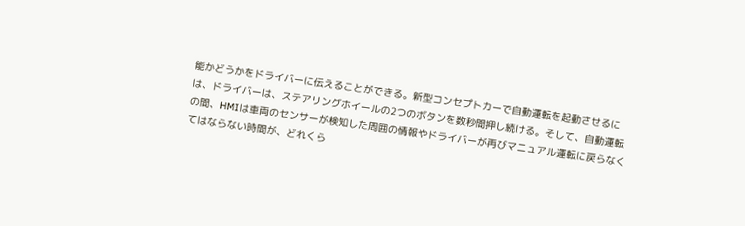能かどうかをドライバーに伝えることができる。新型コンセプトカーで自動運転を起動させるには、ドライバーは、ステアリングホイールの2つのボタンを数秒間押し続ける。そして、自動運転の間、HMIは車両のセンサーが検知した周囲の情報やドライバーが再びマニュアル運転に戻らなくてはならない時間が、どれくら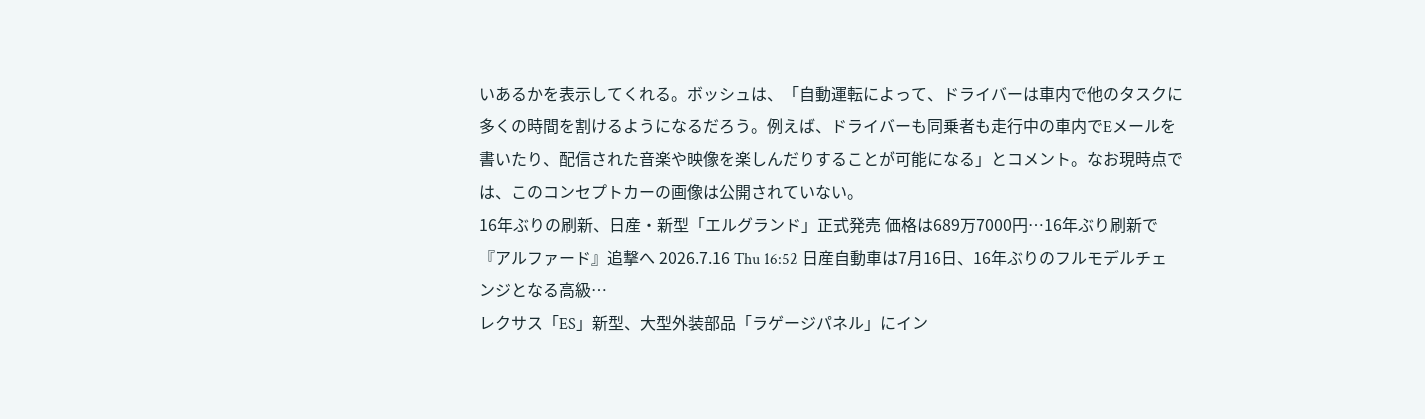いあるかを表示してくれる。ボッシュは、「自動運転によって、ドライバーは車内で他のタスクに多くの時間を割けるようになるだろう。例えば、ドライバーも同乗者も走行中の車内でEメールを書いたり、配信された音楽や映像を楽しんだりすることが可能になる」とコメント。なお現時点では、このコンセプトカーの画像は公開されていない。
16年ぶりの刷新、日産・新型「エルグランド」正式発売 価格は689万7000円…16年ぶり刷新で『アルファード』追撃へ 2026.7.16 Thu 16:52 日産自動車は7月16日、16年ぶりのフルモデルチェンジとなる高級…
レクサス「ES」新型、大型外装部品「ラゲージパネル」にイン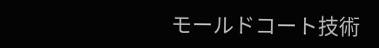モールドコート技術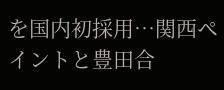を国内初採用…関西ペイントと豊田合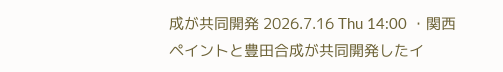成が共同開発 2026.7.16 Thu 14:00 ・関西ペイントと豊田合成が共同開発したイ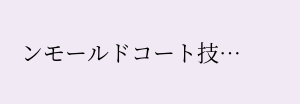ンモールドコート技…